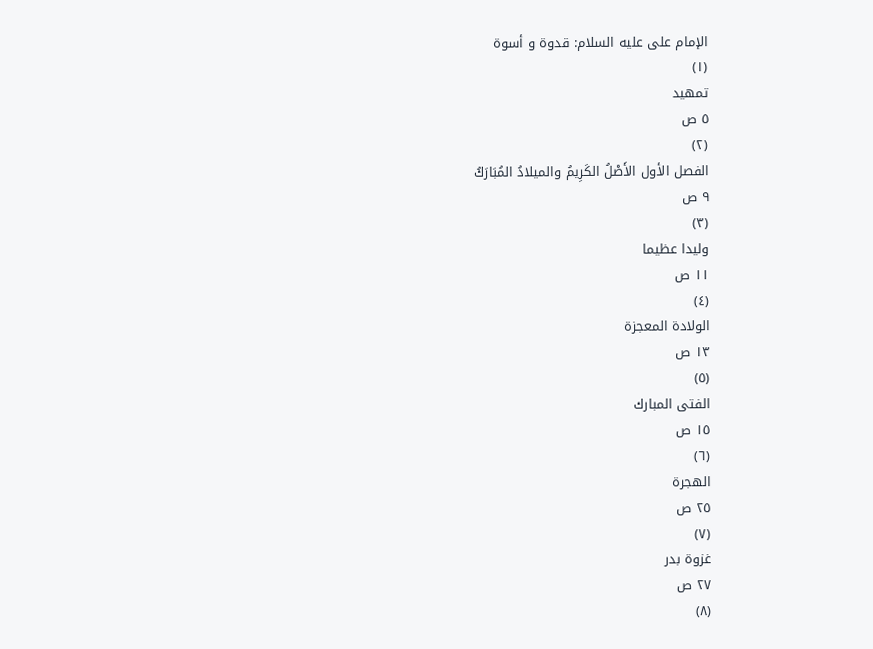الإمام على عليه السلام: قدوة و أسوة
(١)
تمهید
٥ ص
(٢)
الفصل الأول الأَصْلُ الكَرِيمُ والميلادُ المُبَارَكُ
٩ ص
(٣)
وليدا عظيما
١١ ص
(٤)
الولادة المعجزة
١٣ ص
(٥)
الفتى المبارك
١٥ ص
(٦)
الهجرة
٢٥ ص
(٧)
غزوة بدر
٢٧ ص
(٨)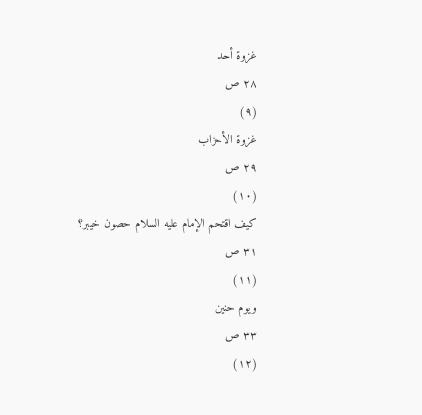غزوة أحد
٢٨ ص
(٩)
غزوة الأحزاب
٢٩ ص
(١٠)
كيف اقتحم الإمام عليه السلام حصون خيبر؟
٣١ ص
(١١)
ويوم حنين
٣٣ ص
(١٢)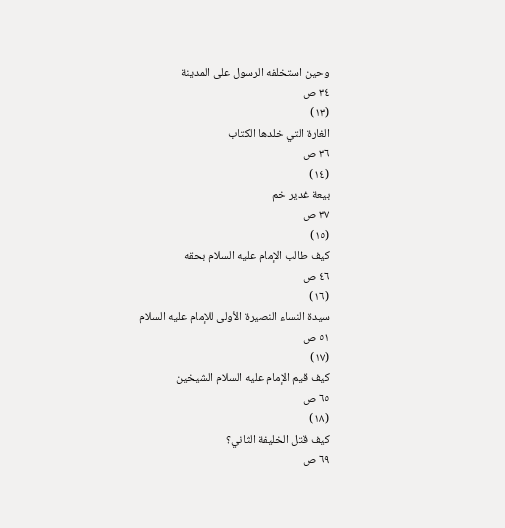وحين استخلفه الرسول على المدينة
٣٤ ص
(١٣)
الغارة التي خلدها الكتاب
٣٦ ص
(١٤)
بيعة غدير خم
٣٧ ص
(١٥)
كيف طالب الإمام عليه السلام بحقه
٤٦ ص
(١٦)
سيدة النساء النصيرة الأولى للإمام عليه السلام
٥١ ص
(١٧)
كيف قيم الإمام عليه السلام الشيخين
٦٥ ص
(١٨)
كيف قتل الخليفة الثاني؟
٦٩ ص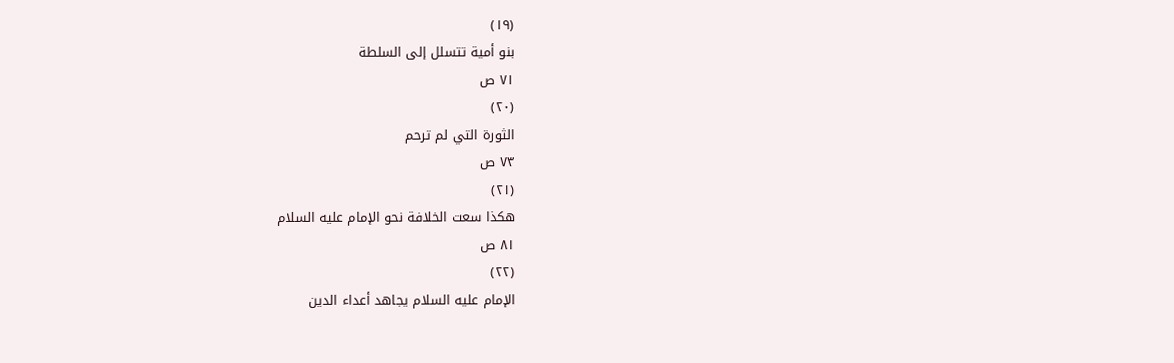(١٩)
بنو أمية تتسلل إلى السلطة
٧١ ص
(٢٠)
الثورة التي لم ترحم
٧٣ ص
(٢١)
هكذا سعت الخلافة نحو الإمام عليه السلام
٨١ ص
(٢٢)
الإمام عليه السلام يجاهد أعداء الدين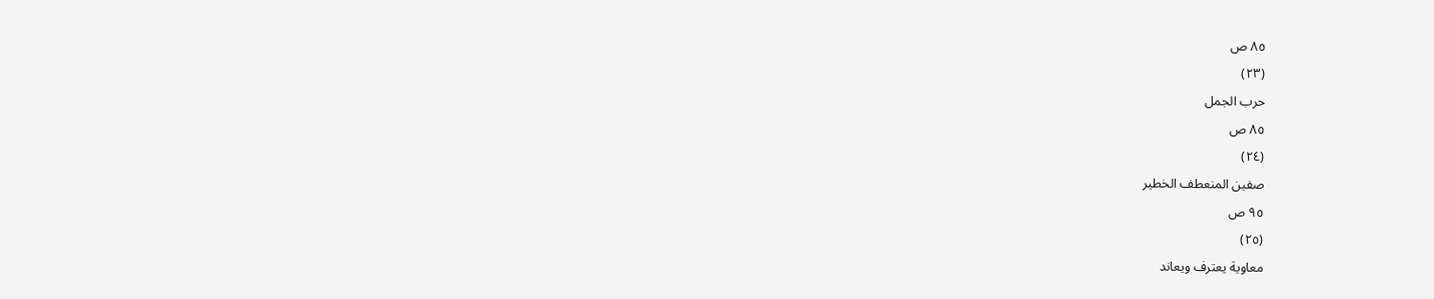٨٥ ص
(٢٣)
حرب الجمل
٨٥ ص
(٢٤)
صفين المنعطف الخطير
٩٥ ص
(٢٥)
معاوية يعترف ويعاند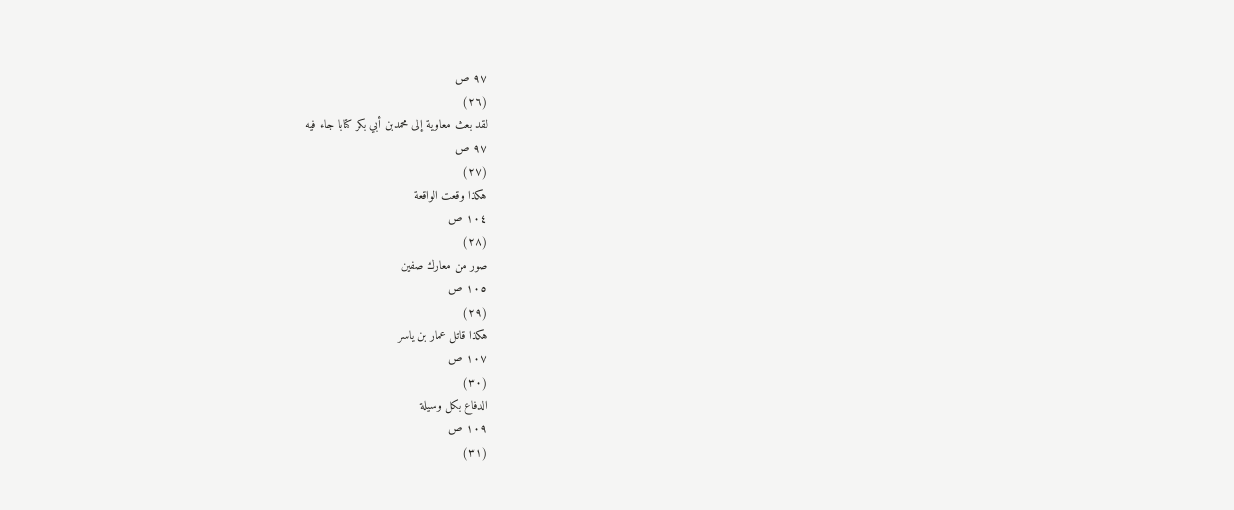٩٧ ص
(٢٦)
لقد بعث معاوية إلى محمدبن أبي بكر كتابا جاء فيه
٩٧ ص
(٢٧)
هكذا وقعت الواقعة
١٠٤ ص
(٢٨)
صور من معارك صفين
١٠٥ ص
(٢٩)
هكذا قاتل عمار بن ياسر
١٠٧ ص
(٣٠)
الدفاع بكل وسيلة
١٠٩ ص
(٣١)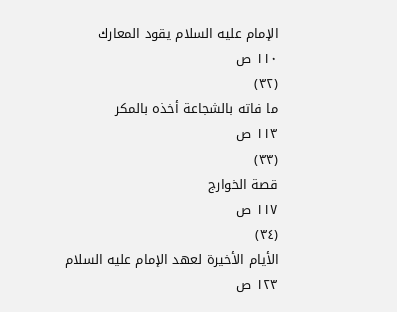الإمام عليه السلام يقود المعارك
١١٠ ص
(٣٢)
ما فاته بالشجاعة أخذه بالمكر
١١٣ ص
(٣٣)
قصة الخوارج
١١٧ ص
(٣٤)
الأيام الأخيرة لعهد الإمام عليه السلام
١٢٣ ص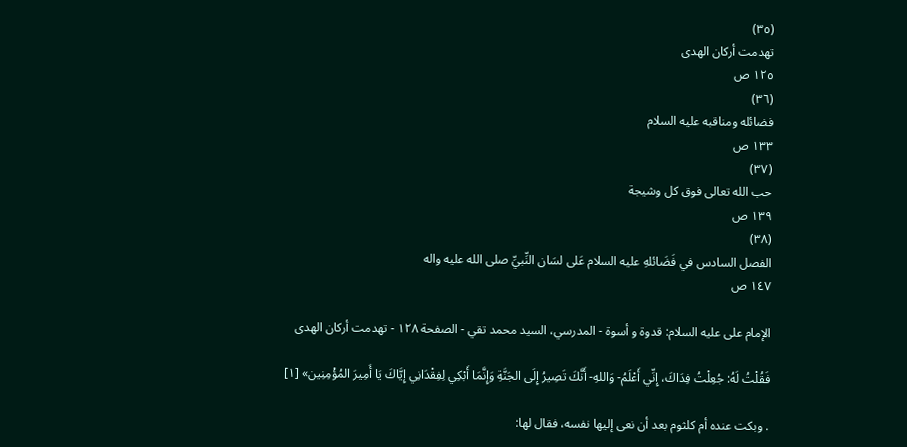(٣٥)
تهدمت أركان الهدى
١٢٥ ص
(٣٦)
فضائله ومناقبه عليه السلام
١٣٣ ص
(٣٧)
حب الله تعالى فوق كل وشيجة
١٣٩ ص
(٣٨)
الفصل السادس في فَضَائلهِ عليه السلام عَلى لسَان النِّبيِّ صلى الله عليه واله
١٤٧ ص

الإمام على عليه السلام: قدوة و أسوة - المدرسي، السيد محمد تقي - الصفحة ١٢٨ - تهدمت أركان الهدى

فَقُلْتُ لَهُ: جُعِلْتُ فِدَاكَ، إِنِّي أَعْلَمُ- وَاللهِ- أَنَّكَ تَصِيرُ إِلَى الجَنَّةِ وَإِنَّمَا أَبْكِي لِفِقْدَانِي إِيَّاكَ يَا أَمِيرَ المُؤْمِنِين» [١]

. وبكت عنده أم كلثوم بعد أن نعى إليها نفسه، فقال لها: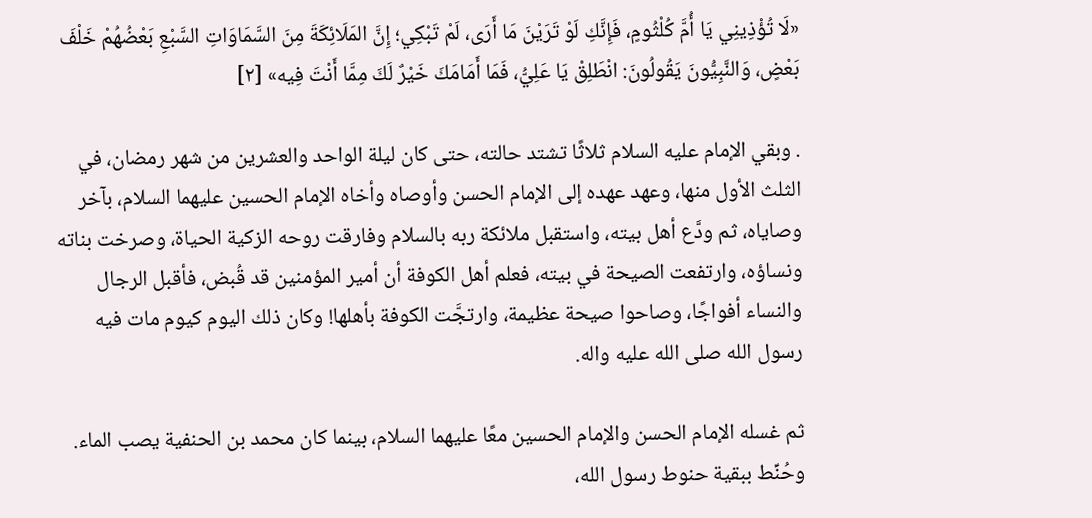«لَا تُؤْذِينِي يَا أُمَّ كُلْثُومٍ، فَإِنَّكِ لَوْ تَرَيْنَ مَا أَرَى، لَمْ تَبْكِي؛ إِنَّ المَلَائِكَةَ مِنَ السَّمَاوَاتِ السَّبْعِ بَعْضُهُمْ خَلْفَ بَعْضٍ، وَالنَّبِيُّونَ يَقُولُونَ: انْطَلِقْ يَا عَلِيُّ، فَمَا أَمَامَكَ خَيْرٌ لَكَ مِمَّا أَنْتَ فِيه» [٢]

. وبقي الإمام عليه السلام ثلاثًا تشتد حالته، حتى كان ليلة الواحد والعشرين من شهر رمضان، في الثلث الأول منها، وعهد عهده إلى الإمام الحسن وأوصاه وأخاه الإمام الحسين عليهما السلام، بآخر وصاياه، ثم ودَّع أهل بيته، واستقبل ملائكة ربه بالسلام وفارقت روحه الزكية الحياة، وصرخت بناته ونساؤه، وارتفعت الصيحة في بيته، فعلم أهل الكوفة أن أمير المؤمنين قد قُبض، فأقبل الرجال والنساء أفواجًا، وصاحوا صيحة عظيمة، وارتجَّت الكوفة بأهلها! وكان ذلك اليوم كيوم مات فيه رسول الله صلى الله عليه واله.

ثم غسله الإمام الحسن والإمام الحسين معًا عليهما السلام، بينما كان محمد بن الحنفية يصب الماء. وحُنِّط ببقية حنوط رسول الله،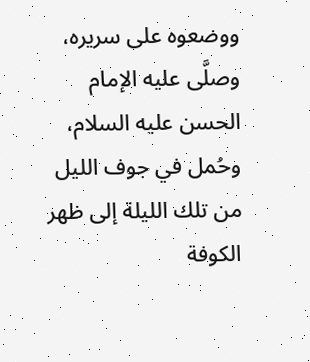ووضعوه على سريره، وصلَّى عليه الإمام الحسن عليه السلام، وحُمل في جوف الليل من تلك الليلة إلى ظهر الكوفة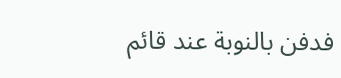فدفن بالنوبة عند قائم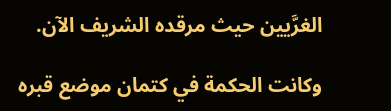الغرَّيين حيث مرقده الشريف الآن.

وكانت الحكمة في كتمان موضع قبره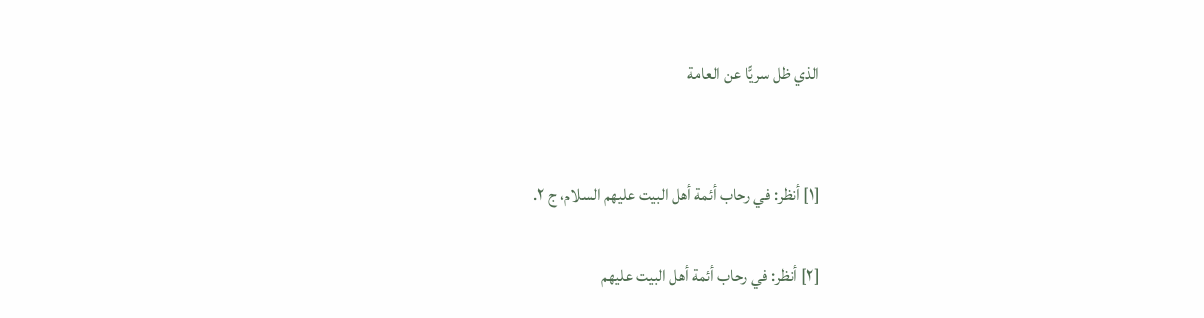الذي ظل سريًّا عن العامة


[١] أنظر: في رحاب أئمة أهل البيت عليهم السلام، ج ٢.

[٢] أنظر: في رحاب أئمة أهل البيت عليهم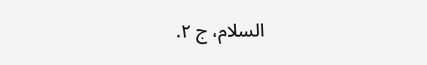السلام، ج ٢.